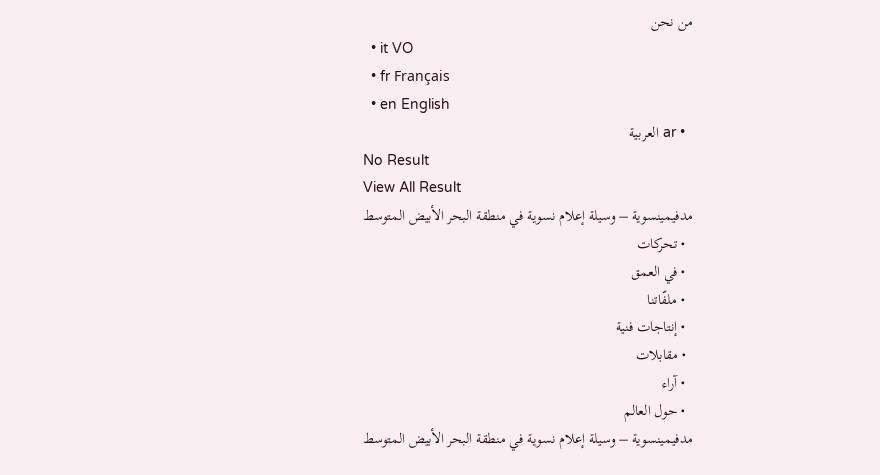من نحن
  • it VO
  • fr Français
  • en English
  • ar العربية
No Result
View All Result
مدفيمينسوية – وسيلة إعلام نسوية في منطقة البحر الأبيض المتوسط
  • تحركات
  • في العمق
  • ملفّاتنا
  • إنتاجات فنية
  • مقابلات
  • آراء
  • حول العالم
مدفيمينسوية – وسيلة إعلام نسوية في منطقة البحر الأبيض المتوسط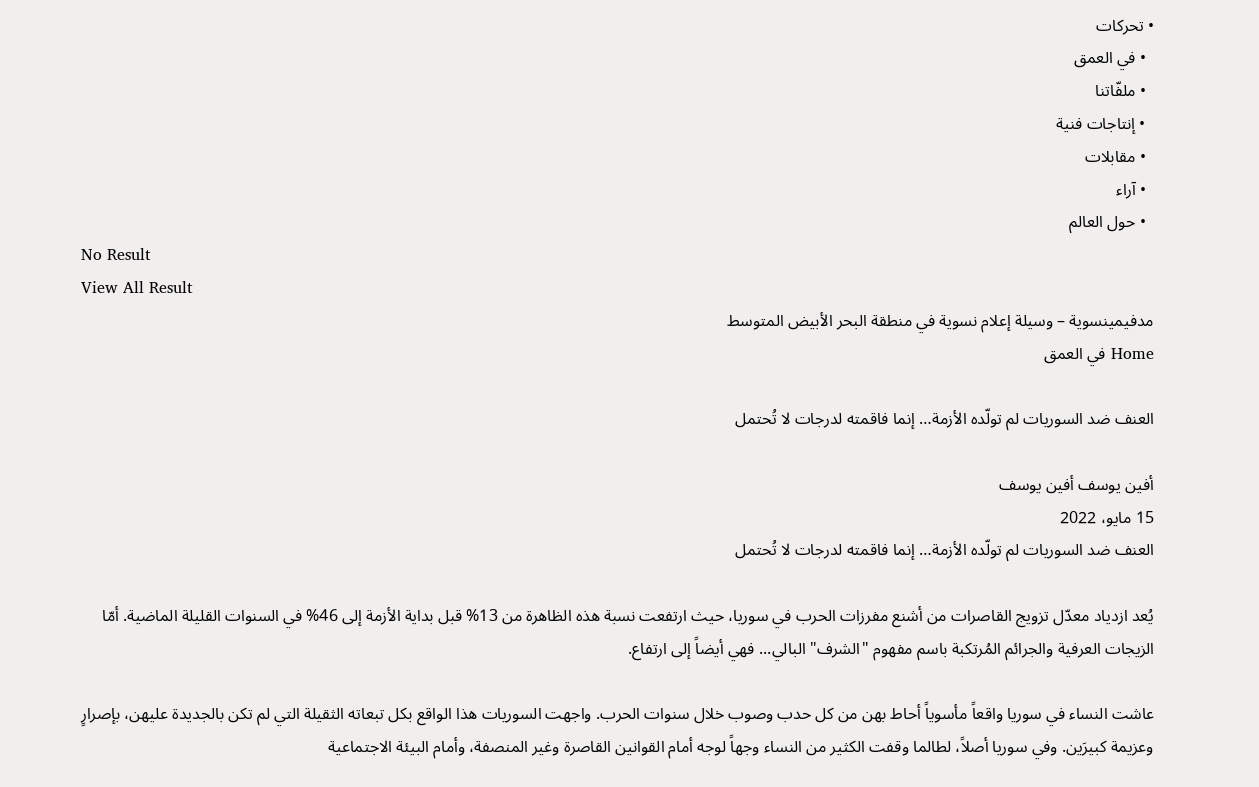• تحركات
  • في العمق
  • ملفّاتنا
  • إنتاجات فنية
  • مقابلات
  • آراء
  • حول العالم
No Result
View All Result
مدفيمينسوية – وسيلة إعلام نسوية في منطقة البحر الأبيض المتوسط
Home في العمق

العنف ضد السوريات لم تولّده الأزمة… إنما فاقمته لدرجات لا تُحتمل

أفين يوسف أفين يوسف
15 مايو، 2022
العنف ضد السوريات لم تولّده الأزمة… إنما فاقمته لدرجات لا تُحتمل

يُعد ازدياد معدّل تزويج القاصرات من أشنع مفرزات الحرب في سوريا، حيث ارتفعت نسبة هذه الظاهرة من 13% قبل بداية الأزمة إلى 46% في السنوات القليلة الماضية. أمّا الزيجات العرفية والجرائم المُرتكبة باسم مفهوم "الشرف" البالي... فهي أيضاً إلى ارتفاع.

عاشت النساء في سوريا واقعاً مأسوياً أحاط بهن من كل حدب وصوب خلال سنوات الحرب. واجهت السوريات هذا الواقع بكل تبعاته الثقيلة التي لم تكن بالجديدة عليهن، بإصرارٍ وعزيمة كبيرَين. وفي سوريا أصلاً، لطالما وقفت الكثير من النساء وجهاً لوجه أمام القوانين القاصرة وغير المنصفة، وأمام البيئة الاجتماعية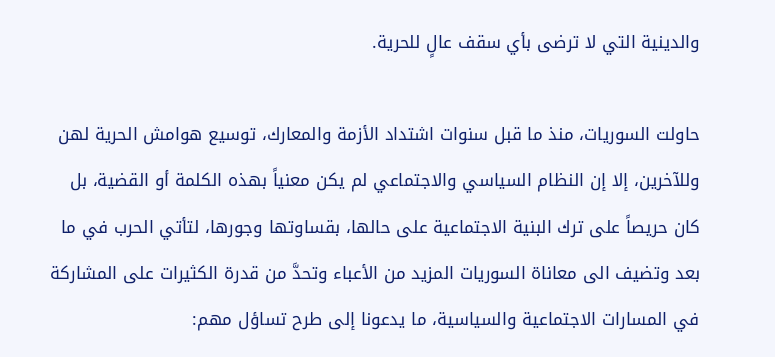والدينية التي لا ترضى بأي سقف عالٍ للحرية.

حاولت السوريات، منذ ما قبل سنوات اشتداد الأزمة والمعارك، توسيع هوامش الحرية لهن وللآخرين، إلا إن النظام السياسي والاجتماعي لم يكن معنياً بهذه الكلمة أو القضية، بل كان حريصاً على ترك البنية الاجتماعية على حالها، بقساوتها وجورها، لتأتي الحرب في ما بعد وتضيف الى معاناة السوريات المزيد من الأعباء وتحدَّ من قدرة الكثيرات على المشاركة في المسارات الاجتماعية والسياسية، ما يدعونا إلى طرح تساؤل مهم: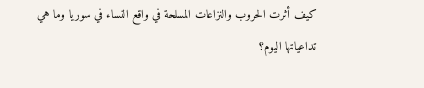كيف أثرت الحروب والنزاعات المسلحة في واقع النساء في سوريا وما هي تداعياتها اليوم؟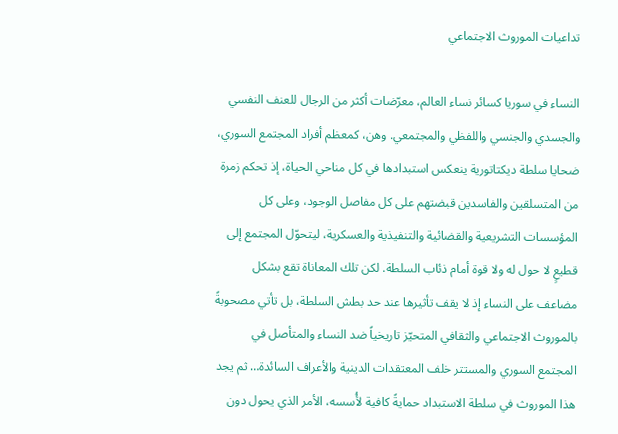تداعيات الموروث الاجتماعي

النساء في سوريا كسائر نساء العالم، معرّضات أكثر من الرجال للعنف النفسي والجسدي والجنسي واللفظي والمجتمعي. وهن، كمعظم أفراد المجتمع السوري، ضحايا سلطة ديكتاتورية ينعكس استبدادها في كل مناحي الحياة، إذ تحكم زمرة من المتسلقين والفاسدين قبضتهم على كل مفاصل الوجود، وعلى كل المؤسسات التشريعية والقضائية والتنفيذية والعسكرية، ليتحوّل المجتمع إلى قطيعٍ لا حول له ولا قوة أمام ذئاب السلطة. لكن تلك المعاناة تقع بشكل مضاعف على النساء إذ لا يقف تأثيرها عند حد بطش السلطة، بل تأتي مصحوبةً بالموروث الاجتماعي والثقافي المتحيّز تاريخياً ضد النساء والمتأصل في المجتمع السوري والمستتر خلف المعتقدات الدينية والأعراف السائدة… ثم يجد هذا الموروث في سلطة الاستبداد حمايةً كافية لأُسسه، الأمر الذي يحول دون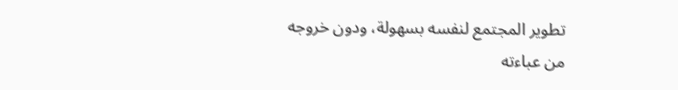تطوير المجتمع لنفسه بسهولة، ودون خروجه من عباءته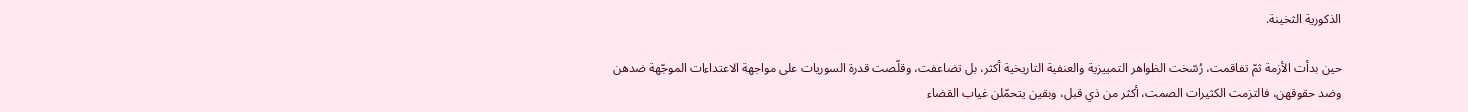الذكورية الثخينة.

حين بدأت الأزمة ثمّ تفاقمت، رُسّخت الظواهر التمييزية والعنفية التاريخية أكثر، بل تضاعفت، وقلّصت قدرة السوريات على مواجهة الاعتداءات الموجّهة ضدهن وضد حقوقهن، فالتزمت الكثيرات الصمت، أكثر من ذي قبل، وبقين يتحمّلن غياب القضاء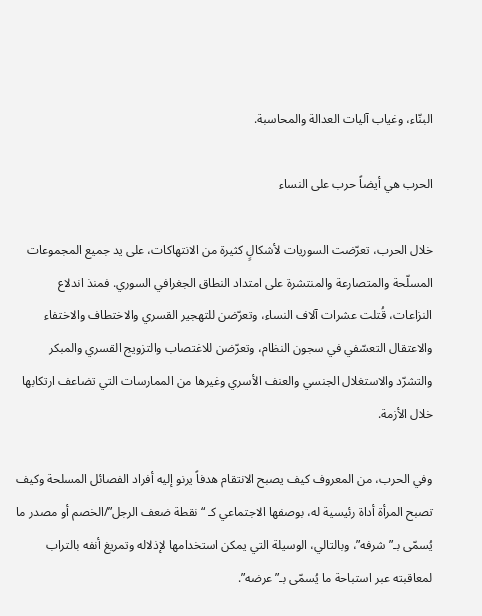البنّاء، وغياب آليات العدالة والمحاسبة.

الحرب هي أيضاً حرب على النساء

خلال الحرب، تعرّضت السوريات لأشكالٍ كثيرة من الانتهاكات، على يد جميع المجموعات المسلّحة والمتصارعة والمنتشرة على امتداد النطاق الجغرافي السوري. فمنذ اندلاع النزاعات، قُتلت عشرات آلاف النساء، وتعرّضن للتهجير القسري والاختطاف والاختفاء والاعتقال التعسّفي في سجون النظام، وتعرّضن للاغتصاب والتزويج القسري والمبكر والتشرّد والاستغلال الجنسي والعنف الأسري وغيرها من الممارسات التي تضاعف ارتكابها خلال الأزمة.

وفي الحرب، من المعروف كيف يصبح الانتقام هدفاً يرنو إليه أفراد الفصائل المسلحة وكيف تصبح المرأة أداة رئيسية له، بوصفها الاجتماعي كـ “نقطة ضعف الرجل”/الخصم أو مصدر ما يُسمّى بـ”شرفه”، وبالتالي، الوسيلة التي يمكن استخدامها لإذلاله وتمريغ أنفه بالتراب لمعاقبته عبر استباحة ما يُسمّى بـ”عرضه”.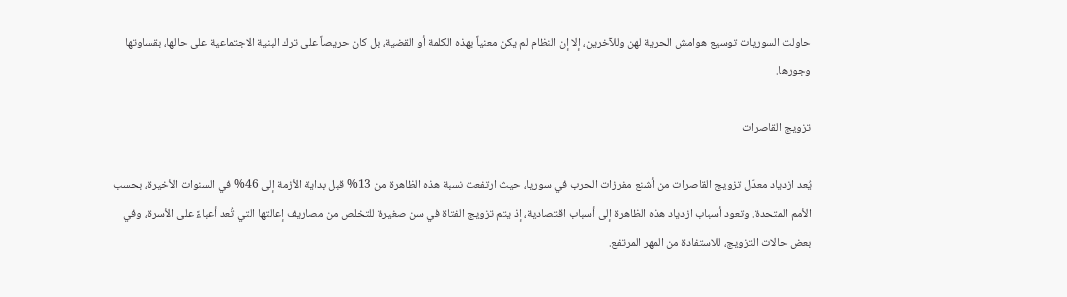حاولت السوريات توسيع هوامش الحرية لهن وللآخرين، إلا إن النظام لم يكن معنياً بهذه الكلمة أو القضية، بل كان حريصاً على ترك البنية الاجتماعية على حالها، بقساوتها وجورها.

تزويج القاصرات

يُعد ازدياد معدّل تزويج القاصرات من أشنع مفرزات الحرب في سوريا، حيث ارتفعت نسبة هذه الظاهرة من 13% قبل بداية الأزمة إلى 46% في السنوات الأخيرة، بحسب الأمم المتحدة. وتعود أسباب ازدياد هذه الظاهرة إلى أسباب اقتصادية، إذ يتم تزويج الفتاة في سن صغيرة للتخلص من مصاريف إعالتها التي تُعد أعباءً على الأسرة، وفي بعض حالات التزويج، للاستفادة من المهر المرتفع.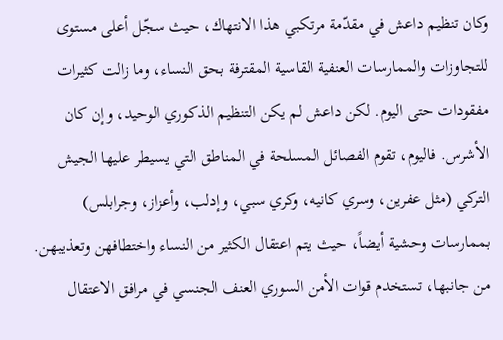وكان تنظيم داعش في مقدّمة مرتكبي هذا الانتهاك، حيث سجّل أعلى مستوى للتجاوزات والممارسات العنفية القاسية المقترفة بحق النساء، وما زالت كثيرات مفقودات حتى اليوم. لكن داعش لم يكن التنظيم الذكوري الوحيد، وإن كان الأشرس. فاليوم، تقوم الفصائل المسلحة في المناطق التي يسيطر عليها الجيش التركي (مثل عفرين، وسري كانيه، وكري سبي، وإدلب، وأعزاز، وجرابلس) بممارسات وحشية أيضاً، حيث يتم اعتقال الكثير من النساء واختطافهن وتعذيبهن. من جانبها، تستخدم قوات الأمن السوري العنف الجنسي في مرافق الاعتقال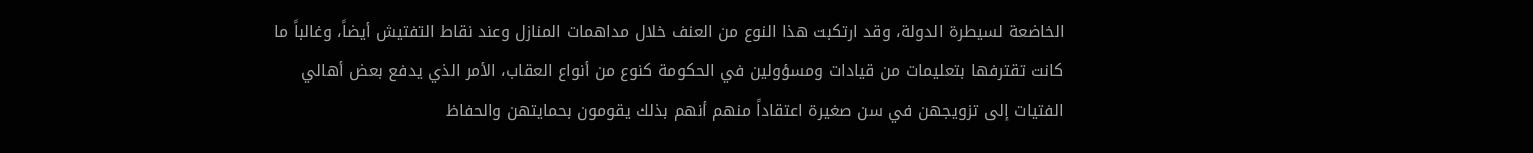الخاضعة لسيطرة الدولة، وقد ارتكبت هذا النوع من العنف خلال مداهمات المنازل وعند نقاط التفتيش أيضاً، وغالباً ما كانت تقترفها بتعليمات من قيادات ومسؤولين في الحكومة كنوع من أنواع العقاب، الأمر الذي يدفع بعض أهالي الفتيات إلى تزويجهن في سن صغيرة اعتقاداً منهم أنهم بذلك يقومون بحمايتهن والحفاظ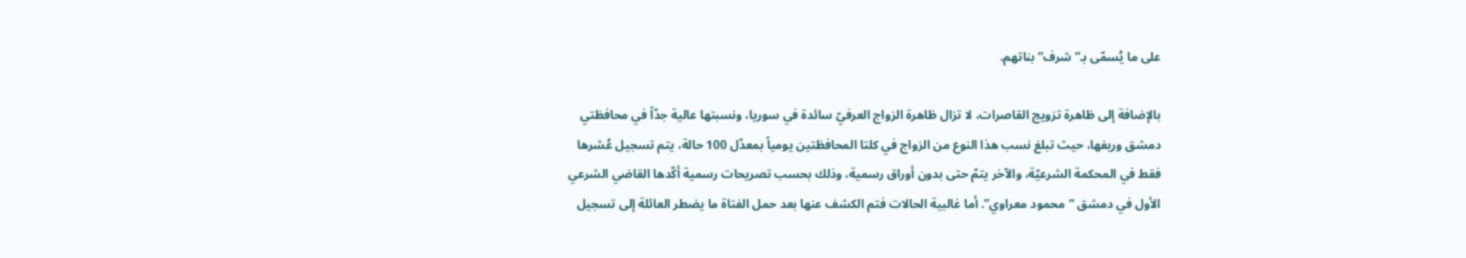على ما يُسمّى بـ”شرف” بناتهم.

بالإضافة إلى ظاهرة تزويج القاصرات، لا تزال ظاهرة الزواج العرفيّ سائدة في سوريا، ونسبتها عالية جدّاً في محافظتي دمشق وريفها، حيث تبلغ نسب هذا النوع من الزواج في كلتا المحافظتين يومياً بمعدّل 100 حالة، يتم تسجيل عُشرها فقط في المحكمة الشرعيّة، والآخر يتمّ حتى بدون أوراق رسمية، وذلك بحسب تصريحات رسمية أكّدها القاضي الشرعي الأول في دمشق “محمود معراوي”. أما غالبية الحالات فتم الكشف عنها بعد حمل الفتاة ما يضطر العائلة إلى تسجيل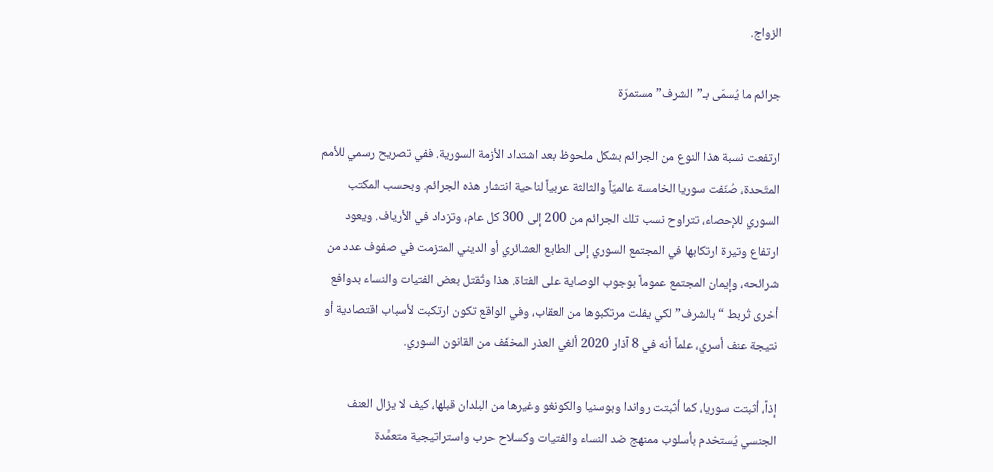الزواج.

جرائم ما يُسمّى بـ”الشرف” مستمرّة

ارتفعت نسبة هذا النوع من الجرائم بشكل ملحوظ بعد اشتداد الأزمة السورية. ففي تصريح رسمي للأمم المتّحدة، صُنّفت سوريا الخامسة عالميّاً والثالثة عربياً لناحية انتشار هذه الجرائم. وبحسب المكتب السوري للإحصاء، تتراوح نسب تلك الجرائم من 200 إلى 300 كل عام، وتزداد في الأرياف. ويعود ارتفاع وتيرة ارتكابها في المجتمع السوري إلى الطابع العشائري أو الديني المتزمت في صفوف عدد من شرائحه، وإيمان المجتمع عموماً بوجوب الوصاية على الفتاة. هذا وتُقتل بعض الفتيات والنساء بدوافع أخرى تُربط “بالشرف” لكي يفلت مرتكبوها من العقاب، وفي الواقع تكون ارتكبت لأسباب اقتصادية أو نتيجة عنف أسري، علماً أنه في 8 آذار 2020 ألغي العذر المخفّف من القانون السوري.

إذاً، أثبتت سوريا، كما أثبتت رواندا وبوسنيا والكونغو وغيرها من البلدان قبلها، كيف لا يزال العنف الجنسي يُستخدم بأسلوب ممنهج ضد النساء والفتيات وكسلاح حرب واستراتيجية متعمَّدة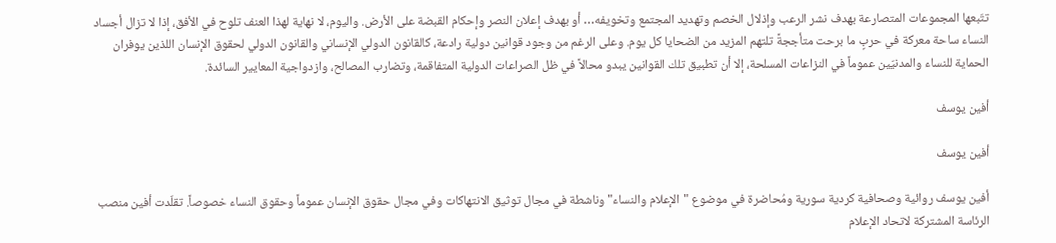تتّبعها المجموعات المتصارعة بهدف نشر الرعب وإذلال الخصم وتهديد المجتمع وتخويفه… أو بهدف إعلان النصر وإحكام القبضة على الأرض. واليوم، لا نهاية لهذا العنف تلوح في الأفق، إذا لا تزال أجساد النساء ساحة معركة في حربٍ ما برحت متأججةً تلتهم المزيد من الضحايا كل يوم. وعلى الرغم من وجود قوانين دولية رادعة، كالقانون الدولي الإنساني والقانون الدولي لحقوق الإنسان اللذين يوفران الحماية للنساء والمدنيّين عموماً في النزاعات المسلحة، إلا أن تطبيق تلك القوانين يبدو محالاً في ظل الصراعات الدولية المتفاقمة، وتضارب المصالح، وازدواجية المعايير السائدة.

أفين يوسف

أفين يوسف

أفين يوسف روائية وصحافية كردية سورية ومُحاضرة في موضوع "الإعلام والنساء" وناشطة في مجال توثيق الانتهاكات وفي مجال حقوق الإنسان عموماً وحقوق النساء خصوصاً. تقلّدت أفين منصب الرئاسة المشتركة لاتحاد الإعلام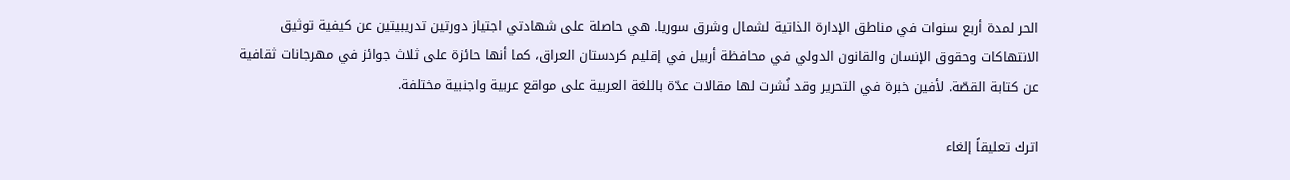الحر لمدة أربع سنوات في مناطق الإدارة الذاتية لشمال وشرق سوريا. هي حاصلة على شهادتي اجتياز دورتين تدريبيتين عن كيفية توثيق الانتهاكات وحقوق الإنسان والقانون الدولي في محافظة أربيل في إقليم كردستان العراق، كما أنها حائزة على ثلاث جوائز في مهرجانات ثقافية عن كتابة القصّة. لأفين خبرة في التحرير وقد نُشرت لها مقالات عدّة باللغة العربية على مواقع عربية واجنبية مختلفة.

اترك تعليقاً إلغاء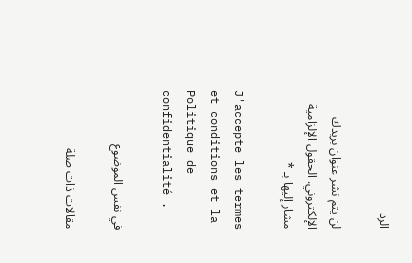الرد

لن يتم نشر عنوان بريدك الإلكتروني. الحقول الإلزامية مشار إليها بـ *

J'accepte les termes et conditions et la Politique de confidentialité .

في نفس الموضوع

مقالات ذات صلة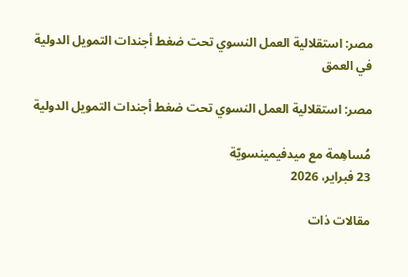مصر: استقلالية العمل النسوي تحت ضغط أجندات التمويل الدولية
في العمق

مصر: استقلالية العمل النسوي تحت ضغط أجندات التمويل الدولية

مُساهِمة مع ميدفيمينسويّة
23 فبراير، 2026

مقالات ذات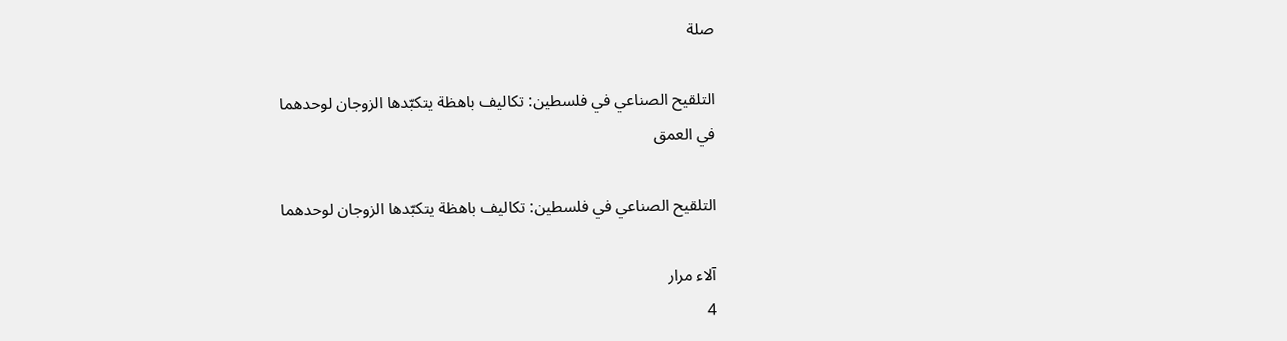صلة

التلقيح الصناعي في فلسطين: تكاليف باهظة يتكبّدها الزوجان لوحدهما
في العمق

التلقيح الصناعي في فلسطين: تكاليف باهظة يتكبّدها الزوجان لوحدهما

آلاء مرار
4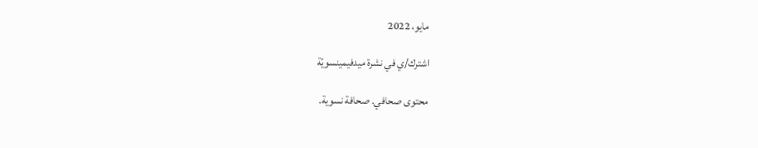مايو، 2022

اشترك/ي في نشرة ميدفيمينسويّة

محتوى صحافي. صحافة نسوية.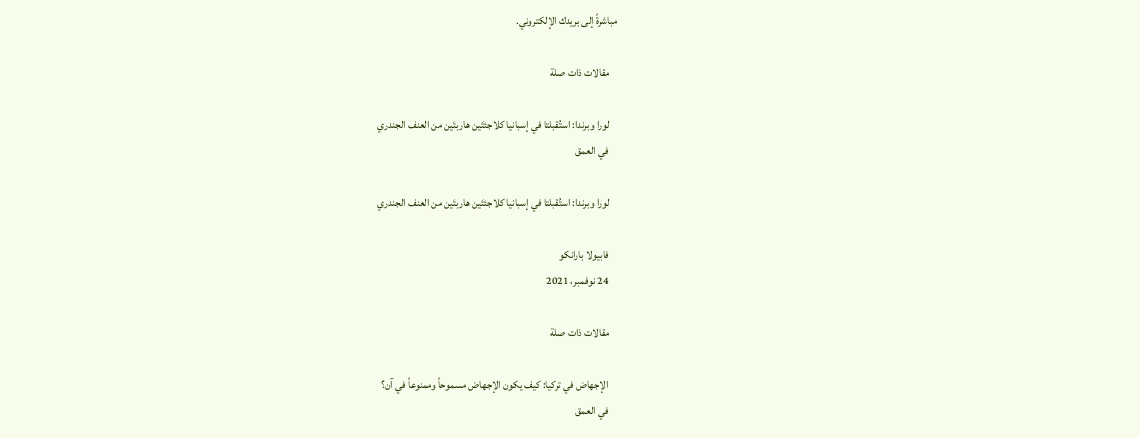مباشرةً إلى بريدك الإلكتروني.

    مقالات ذات صلة

    لورا وبرندا: استُقبلتا في إسبانيا كلاجئتَين هاربتَين من العنف الجندري
    في العمق

    لورا وبرندا: استُقبلتا في إسبانيا كلاجئتَين هاربتَين من العنف الجندري

    فابيولا بارانكو
    24 نوفمبر، 2021

    مقالات ذات صلة

    الإجهاض في تركيا: كيف يكون الإجهاض مسموحاً وممنوعاً في آن؟
    في العمق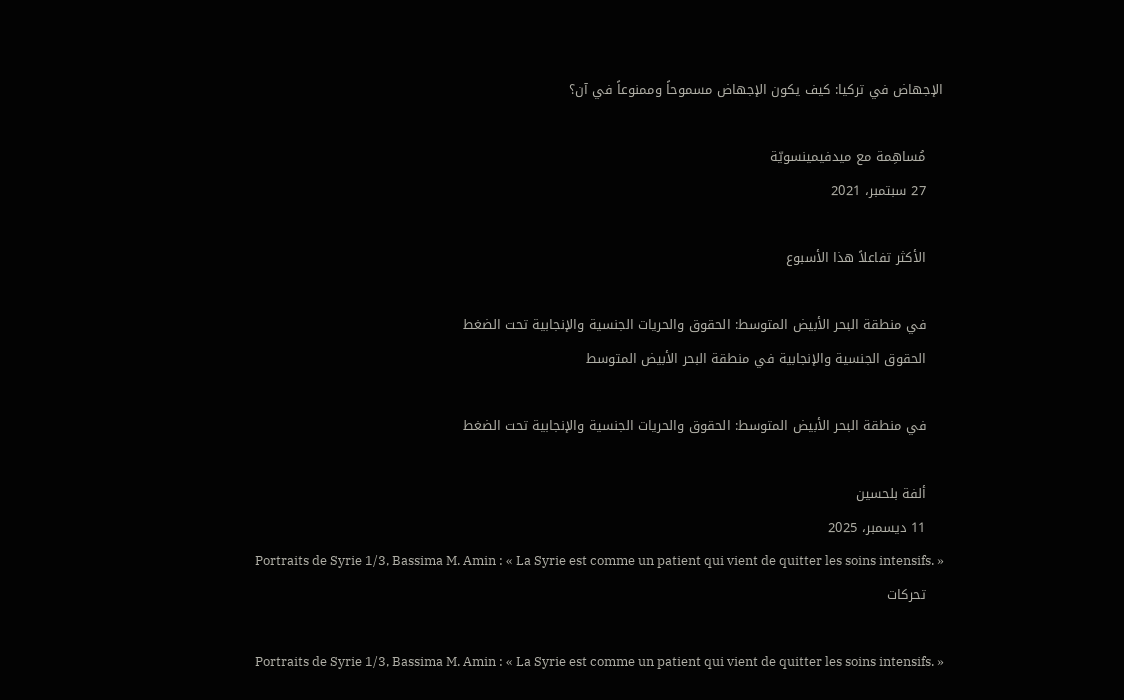الإجهاض في تركيا: كيف يكون الإجهاض مسموحاً وممنوعاً في آن؟

    مُساهِمة مع ميدفيمينسويّة
    27 سبتمبر، 2021

    الأكثر تفاعلاً هذا الأسبوع

    في منطقة البحر الأبيض المتوسط: الحقوق والحريات الجنسية والإنجابية تحت الضغط
    الحقوق الجنسية والإنجابية في منطقة البحر الأبيض المتوسط

    في منطقة البحر الأبيض المتوسط: الحقوق والحريات الجنسية والإنجابية تحت الضغط

    ألفة بلحسين
    11 ديسمبر، 2025
    Portraits de Syrie 1/3, Bassima M. Amin : « La Syrie est comme un patient qui vient de quitter les soins intensifs. »
    تحركات

    Portraits de Syrie 1/3, Bassima M. Amin : « La Syrie est comme un patient qui vient de quitter les soins intensifs. »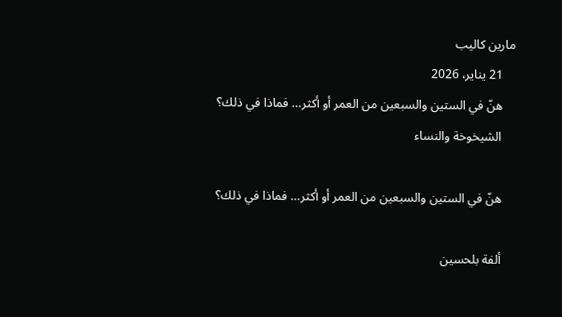مارين كاليب
    21 يناير، 2026
    هنّ في الستين والسبعين من العمر أو أكثر… فماذا في ذلك؟
    الشيخوخة والنساء

    هنّ في الستين والسبعين من العمر أو أكثر… فماذا في ذلك؟

    ألفة بلحسين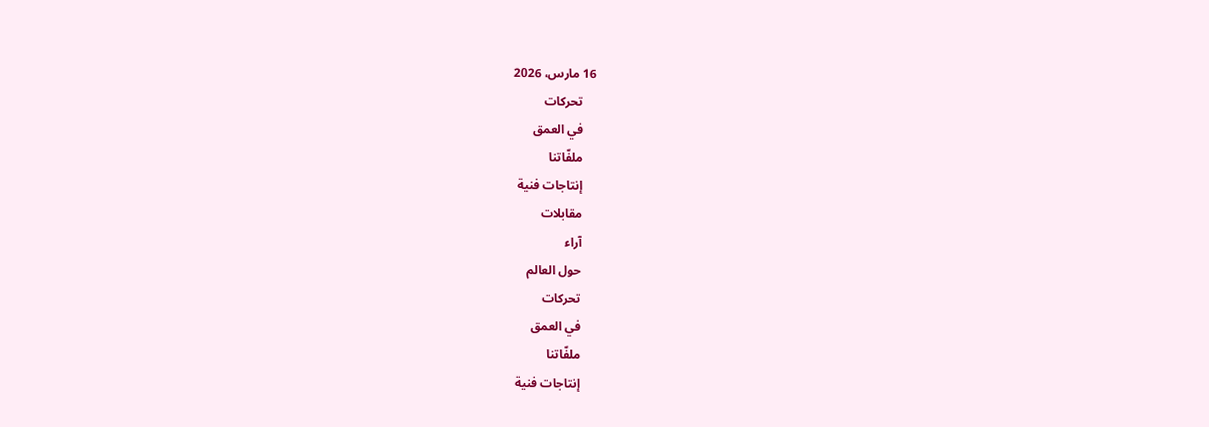16 مارس، 2026
    تحركات
    في العمق
    ملفّاتنا
    إنتاجات فنية
    مقابلات
    آراء
    حول العالم
    تحركات
    في العمق
    ملفّاتنا
    إنتاجات فنية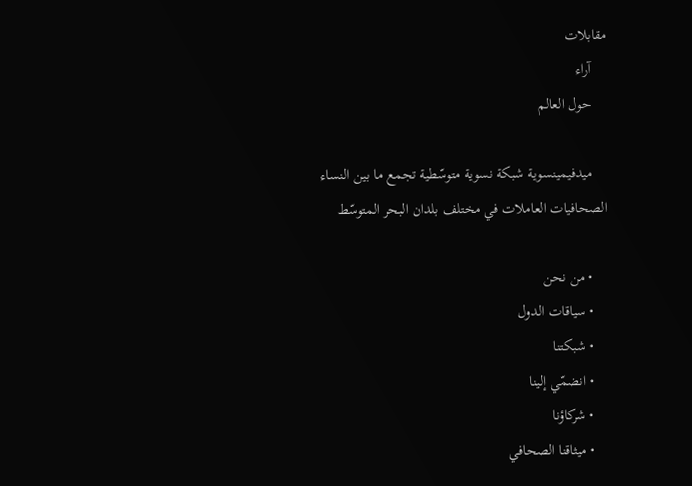مقابلات
    آراء
    حول العالم

    ميدفيمينسوية شبكة نسوية متوسّطية تجمع ما بين النساء الصحافيات العاملات في مختلف بلدان البحر المتوسّط

    • من نحن
    • سياقات الدول
    • شبكتنا
    • انضمّي إلينا
    • شركاؤنا
    • ميثاقنا الصحافي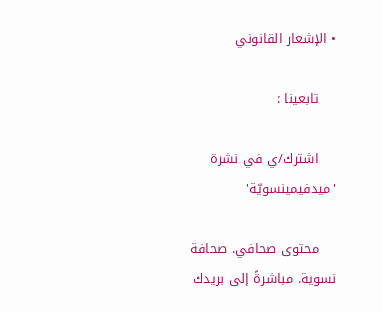• الإشعار القانوني

    تابعينا :

    اشترك/ي في نشرة 'ميدفيمينسويّة'

    محتوى صحافي. صحافة نسوية. مباشرةً إلى بريدك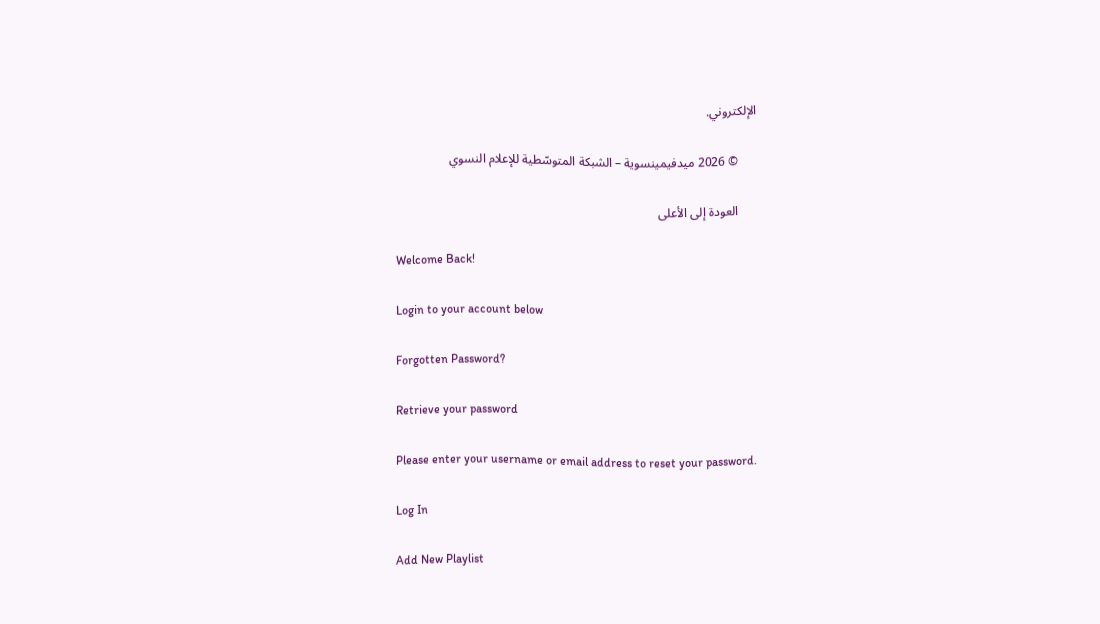الإلكتروني.

      © 2026 ميدفيمينسوية – الشبكة المتوسّطية للإعلام النسوي

      العودة إلى الأعلى

      Welcome Back!

      Login to your account below

      Forgotten Password?

      Retrieve your password

      Please enter your username or email address to reset your password.

      Log In

      Add New Playlist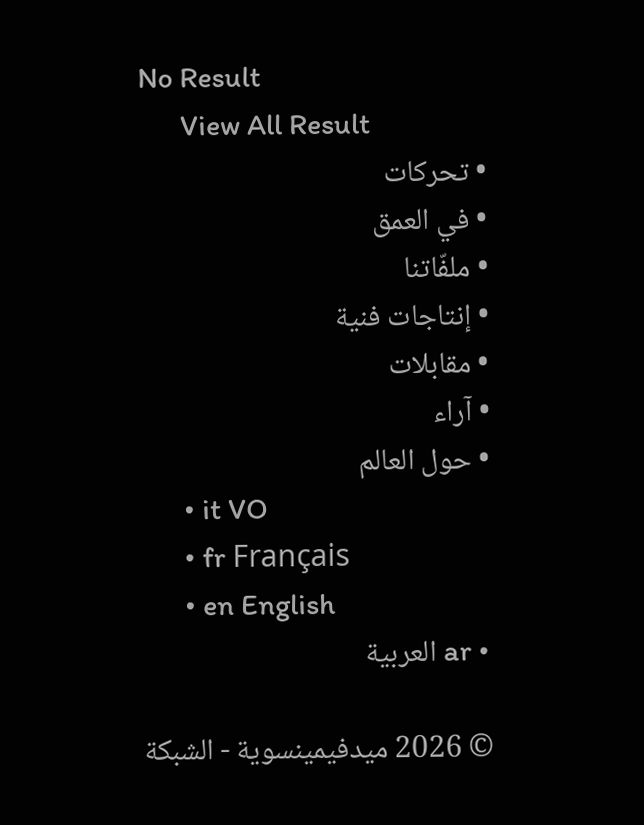No Result
      View All Result
      • تحركات
      • في العمق
      • ملفّاتنا
      • إنتاجات فنية
      • مقابلات
      • آراء
      • حول العالم
      • it VO
      • fr Français
      • en English
      • ar العربية

      © 2026 ميدفيمينسوية - الشبكة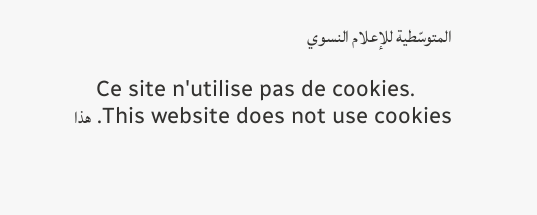المتوسّطية للإعلام النسوي

      Ce site n'utilise pas de cookies. This website does not use cookies. هذا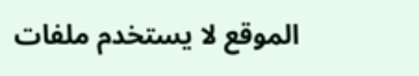الموقع لا يستخدم ملفات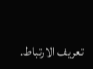تعريف الارتباط.